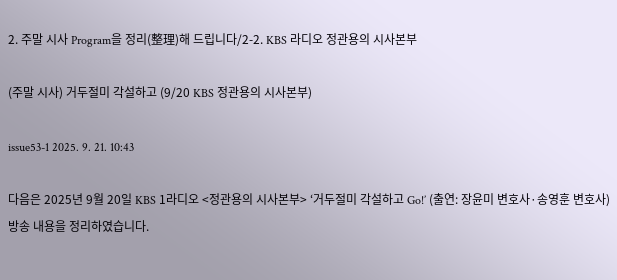2. 주말 시사 Program을 정리(整理)해 드립니다/2-2. KBS 라디오 정관용의 시사본부

(주말 시사) 거두절미 각설하고 (9/20 KBS 정관용의 시사본부)

issue53-1 2025. 9. 21. 10:43

다음은 2025년 9월 20일 KBS 1라디오 <정관용의 시사본부> ‘거두절미 각설하고 Go!’ (출연: 장윤미 변호사·송영훈 변호사) 방송 내용을 정리하였습니다.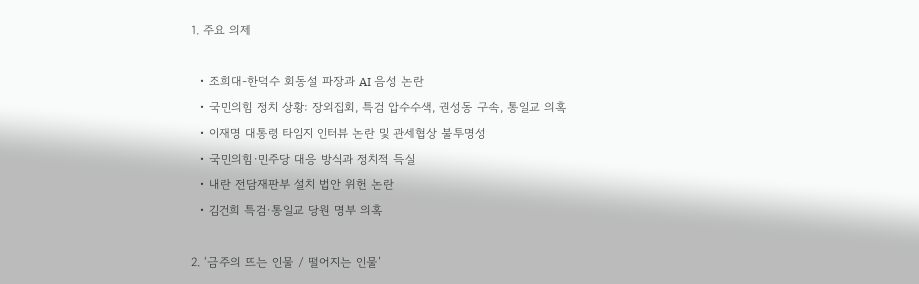1. 주요 의제

  • 조희대-한덕수 회동설 파장과 AI 음성 논란
  • 국민의힘 정치 상황: 장외집회, 특검 압수수색, 권성동 구속, 통일교 의혹
  • 이재명 대통령 타임지 인터뷰 논란 및 관세협상 불투명성
  • 국민의힘·민주당 대응 방식과 정치적 득실
  • 내란 전담재판부 설치 법안 위헌 논란
  • 김건희 특검·통일교 당원 명부 의혹

2. ‘금주의 뜨는 인물 / 떨어지는 인물’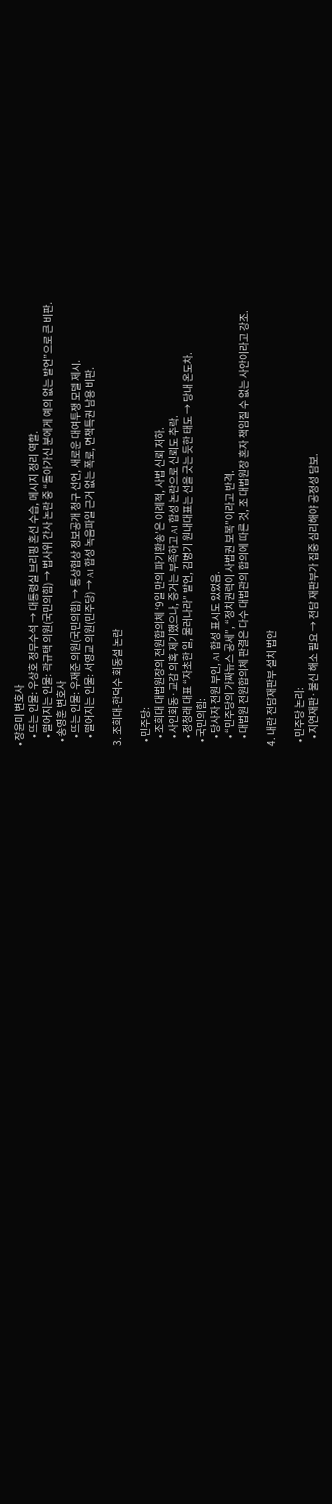• 장윤미 변호사
    • 뜨는 인물: 우상호 정무수석 → 대통령실 브리핑 혼선 수습, 메시지 정리 역할.
    • 떨어지는 인물: 곽규택 의원(국민의힘) → 법사위 간사 논란 중 “돌아가신 분에게 예의 없는 발언”으로 큰 비판.
  • 송영훈 변호사
    • 뜨는 인물: 우재준 의원(국민의힘) → 통상협상 정보공개 청구 선언, 새로운 대여투쟁 모델 제시.
    • 떨어지는 인물: 서영교 의원(민주당) → AI 합성 녹음파일 근거 없는 폭로, 면책특권 남용 비판.

3. 조희대-한덕수 회동설 논란

  • 민주당:
    • 조희대 대법원장의 전원합의체 ‘9일 만의 파기환송’은 이례적, 사법 신뢰 저하.
    • 사인회동·교감 의혹 제기했으나, 증거는 부족하고 AI 합성 논란으로 신뢰도 추락.
    • 정청래 대표 “자초한 일, 물러나라” 발언, 김병기 원내대표는 선을 긋는 듯한 태도 → 당내 온도차.
  • 국민의힘:
    • 당사자 전원 부인, AI 합성 표시도 있었음.
    • “민주당의 가짜뉴스 공세”, “정치권력이 사법권 보복”이라고 반격.
    • 대법원 전원합의체 판결은 다수 대법관의 합의에 따른 것, 조 대법원장 혼자 책임질 수 없는 사안이라고 강조.

4. 내란 전담재판부 설치 법안

  • 민주당 논리:
    • 지연재판·불신 해소 필요 → 전담 재판부가 집중 심리해야 공정성 담보.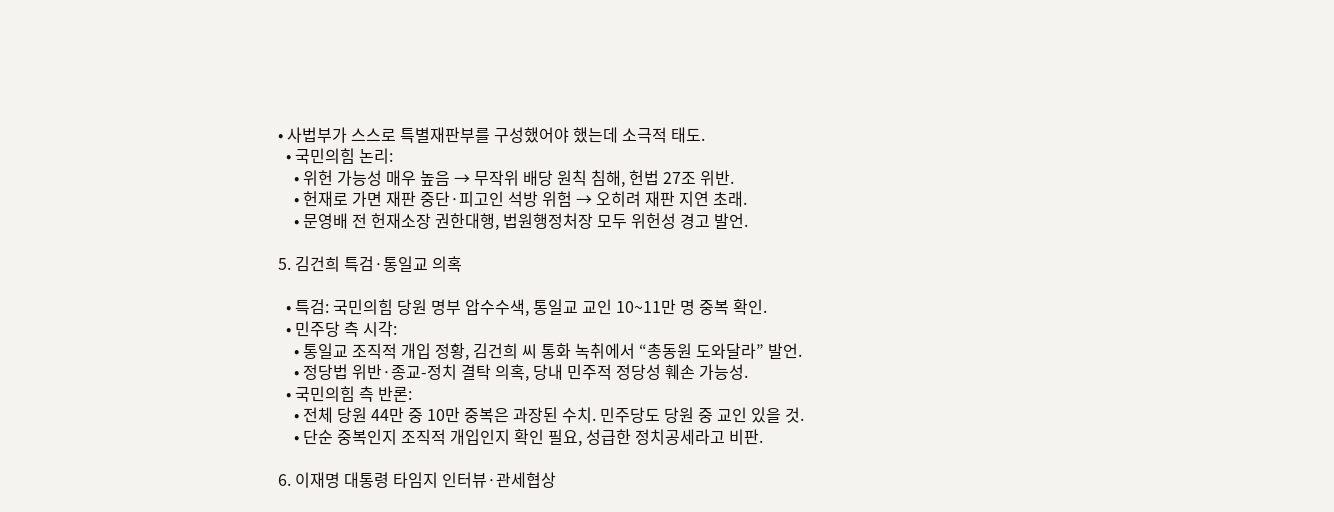• 사법부가 스스로 특별재판부를 구성했어야 했는데 소극적 태도.
  • 국민의힘 논리:
    • 위헌 가능성 매우 높음 → 무작위 배당 원칙 침해, 헌법 27조 위반.
    • 헌재로 가면 재판 중단·피고인 석방 위험 → 오히려 재판 지연 초래.
    • 문영배 전 헌재소장 권한대행, 법원행정처장 모두 위헌성 경고 발언.

5. 김건희 특검·통일교 의혹

  • 특검: 국민의힘 당원 명부 압수수색, 통일교 교인 10~11만 명 중복 확인.
  • 민주당 측 시각:
    • 통일교 조직적 개입 정황, 김건희 씨 통화 녹취에서 “총동원 도와달라” 발언.
    • 정당법 위반·종교-정치 결탁 의혹, 당내 민주적 정당성 훼손 가능성.
  • 국민의힘 측 반론:
    • 전체 당원 44만 중 10만 중복은 과장된 수치. 민주당도 당원 중 교인 있을 것.
    • 단순 중복인지 조직적 개입인지 확인 필요, 성급한 정치공세라고 비판.

6. 이재명 대통령 타임지 인터뷰·관세협상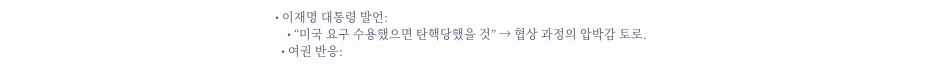• 이재명 대통령 발언:
    • “미국 요구 수용했으면 탄핵당했을 것” → 협상 과정의 압박감 토로.
  • 여권 반응: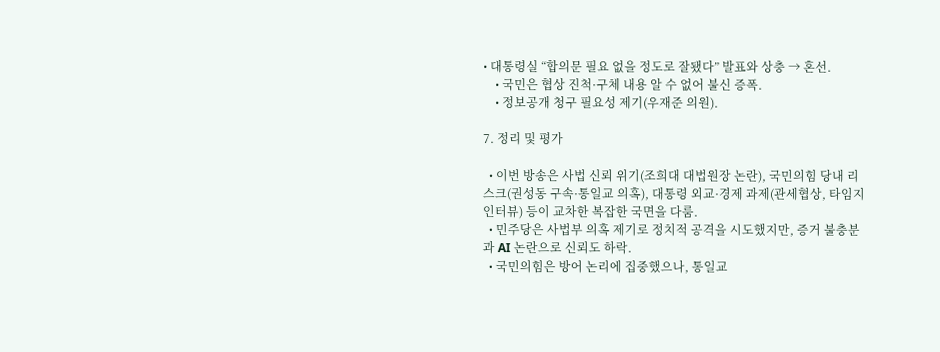• 대통령실 “합의문 필요 없을 정도로 잘됐다” 발표와 상충 → 혼선.
    • 국민은 협상 진척·구체 내용 알 수 없어 불신 증폭.
    • 정보공개 청구 필요성 제기(우재준 의원).

7. 정리 및 평가

  • 이번 방송은 사법 신뢰 위기(조희대 대법원장 논란), 국민의힘 당내 리스크(권성동 구속·통일교 의혹), 대통령 외교·경제 과제(관세협상, 타임지 인터뷰) 등이 교차한 복잡한 국면을 다룸.
  • 민주당은 사법부 의혹 제기로 정치적 공격을 시도했지만, 증거 불충분과 AI 논란으로 신뢰도 하락.
  • 국민의힘은 방어 논리에 집중했으나, 통일교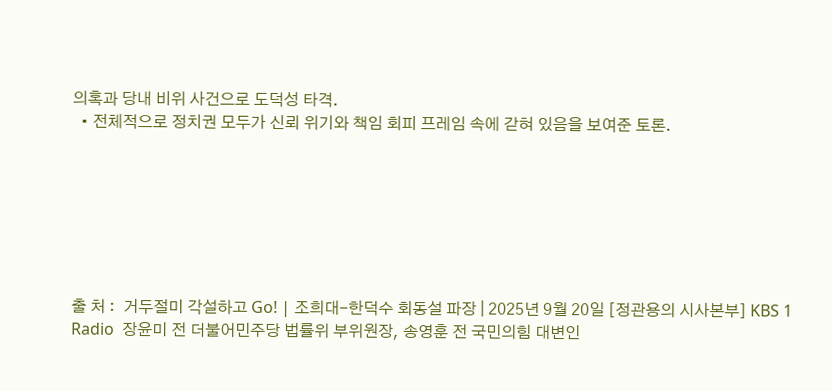의혹과 당내 비위 사건으로 도덕성 타격.
  • 전체적으로 정치권 모두가 신뢰 위기와 책임 회피 프레임 속에 갇혀 있음을 보여준 토론.







출 처 :  거두절미 각설하고 Go! | 조희대-한덕수 회동설 파장 | 2025년 9월 20일 [정관용의 시사본부] KBS 1 Radio  장윤미 전 더불어민주당 법률위 부위원장, 송영훈 전 국민의힘 대변인